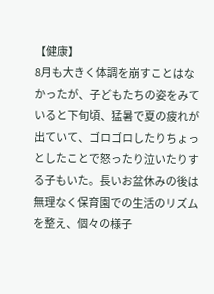【健康】
8月も大きく体調を崩すことはなかったが、子どもたちの姿をみていると下旬頃、猛暑で夏の疲れが出ていて、ゴロゴロしたりちょっとしたことで怒ったり泣いたりする子もいた。長いお盆休みの後は無理なく保育園での生活のリズムを整え、個々の様子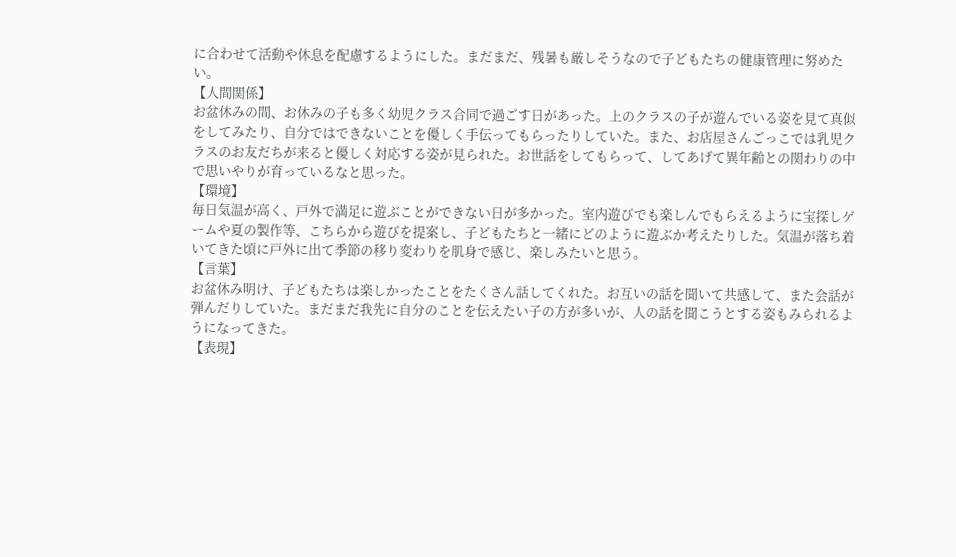に合わせて活動や休息を配慮するようにした。まだまだ、残暑も厳しそうなので子どもたちの健康管理に努めたい。
【人間関係】
お盆休みの間、お休みの子も多く幼児クラス合同で過ごす日があった。上のクラスの子が遊んでいる姿を見て真似をしてみたり、自分ではできないことを優しく手伝ってもらったりしていた。また、お店屋さんごっこでは乳児クラスのお友だちが来ると優しく対応する姿が見られた。お世話をしてもらって、してあげて異年齢との関わりの中で思いやりが育っているなと思った。
【環境】
毎日気温が高く、戸外で満足に遊ぶことができない日が多かった。室内遊びでも楽しんでもらえるように宝探しゲームや夏の製作等、こちらから遊びを提案し、子どもたちと一緒にどのように遊ぶか考えたりした。気温が落ち着いてきた頃に戸外に出て季節の移り変わりを肌身で感じ、楽しみたいと思う。
【言葉】
お盆休み明け、子どもたちは楽しかったことをたくさん話してくれた。お互いの話を聞いて共感して、また会話が弾んだりしていた。まだまだ我先に自分のことを伝えたい子の方が多いが、人の話を聞こうとする姿もみられるようになってきた。
【表現】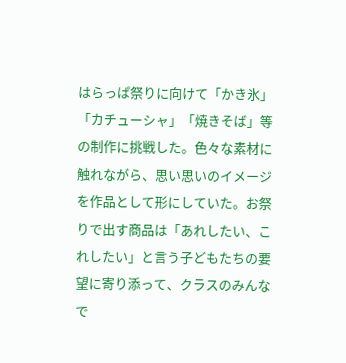はらっぱ祭りに向けて「かき氷」「カチューシャ」「焼きそば」等の制作に挑戦した。色々な素材に触れながら、思い思いのイメージを作品として形にしていた。お祭りで出す商品は「あれしたい、これしたい」と言う子どもたちの要望に寄り添って、クラスのみんなで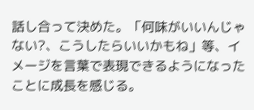話し合って決めた。「何味がいいんじゃない?、こうしたらいいかもね」等、イメージを言葉で表現できるようになったことに成長を感じる。